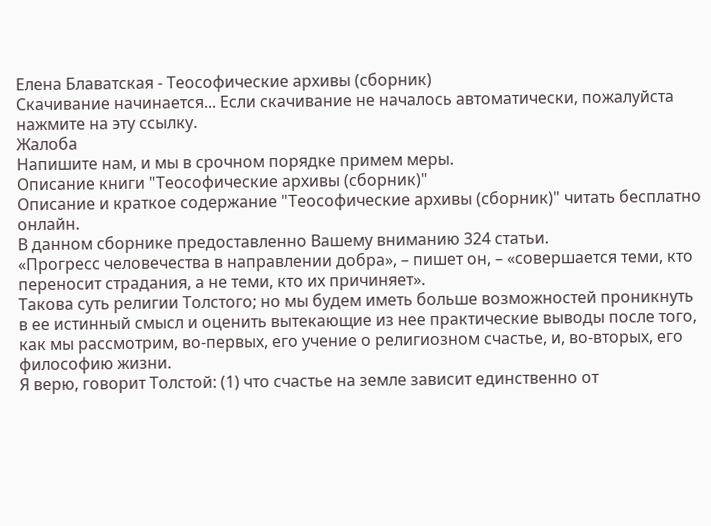Елена Блаватская - Теософические архивы (сборник)
Скачивание начинается... Если скачивание не началось автоматически, пожалуйста нажмите на эту ссылку.
Жалоба
Напишите нам, и мы в срочном порядке примем меры.
Описание книги "Теософические архивы (сборник)"
Описание и краткое содержание "Теософические архивы (сборник)" читать бесплатно онлайн.
В данном сборнике предоставленно Вашему вниманию 324 статьи.
«Прогресс человечества в направлении добра», – пишет он, – «совершается теми, кто переносит страдания, а не теми, кто их причиняет».
Такова суть религии Толстого; но мы будем иметь больше возможностей проникнуть в ее истинный смысл и оценить вытекающие из нее практические выводы после того, как мы рассмотрим, во-первых, его учение о религиозном счастье, и, во-вторых, его философию жизни.
Я верю, говорит Толстой: (1) что счастье на земле зависит единственно от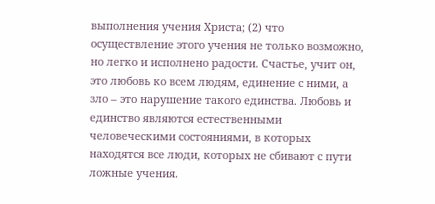выполнения учения Христа; (2) что осуществление этого учения не только возможно, но легко и исполнено радости. Счастье, учит он, это любовь ко всем людям, единение с ними, а зло – это нарушение такого единства. Любовь и единство являются естественными человеческими состояниями, в которых находятся все люди, которых не сбивают с пути ложные учения.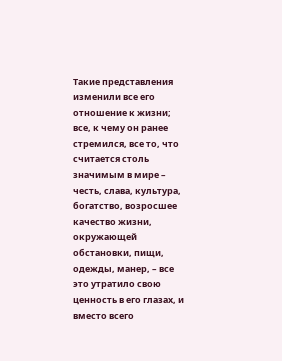Такие представления изменили все его отношение к жизни; все, к чему он ранее стремился, все то, что считается столь значимым в мире – честь, слава, культура, богатство, возросшее качество жизни, окружающей обстановки, пищи, одежды, манер, – все это утратило свою ценность в его глазах, и вместо всего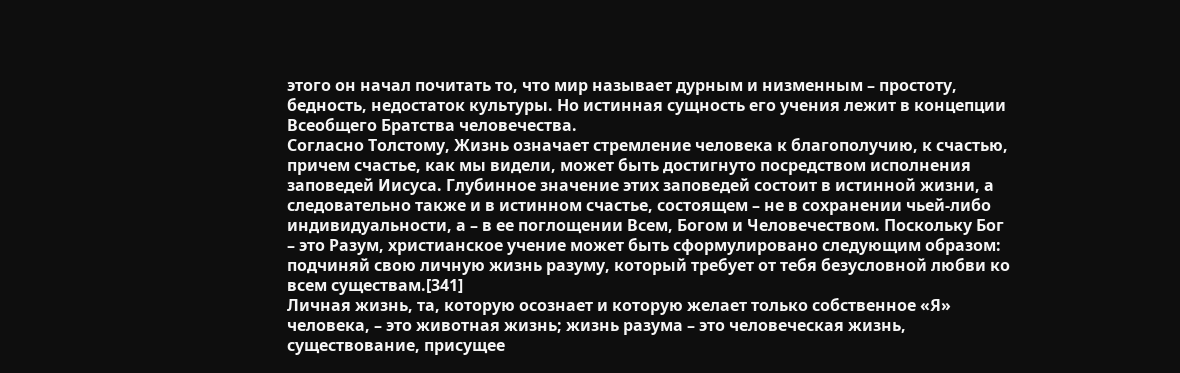этого он начал почитать то, что мир называет дурным и низменным – простоту, бедность, недостаток культуры. Но истинная сущность его учения лежит в концепции Всеобщего Братства человечества.
Согласно Толстому, Жизнь означает стремление человека к благополучию, к счастью, причем счастье, как мы видели, может быть достигнуто посредством исполнения заповедей Иисуса. Глубинное значение этих заповедей состоит в истинной жизни, а следовательно также и в истинном счастье, состоящем – не в сохранении чьей-либо индивидуальности, а – в ее поглощении Всем, Богом и Человечеством. Поскольку Бог – это Разум, христианское учение может быть сформулировано следующим образом: подчиняй свою личную жизнь разуму, который требует от тебя безусловной любви ко всем существам.[341]
Личная жизнь, та, которую осознает и которую желает только собственное «Я» человека, – это животная жизнь; жизнь разума – это человеческая жизнь, существование, присущее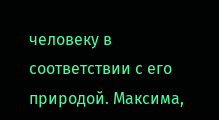человеку в соответствии с его природой. Максима,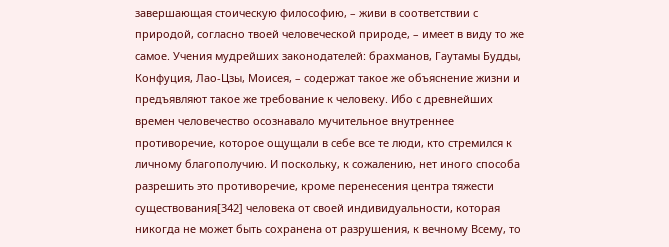завершающая стоическую философию, – живи в соответствии с природой, согласно твоей человеческой природе, – имеет в виду то же самое. Учения мудрейших законодателей: брахманов, Гаутамы Будды, Конфуция, Лао-Цзы, Моисея, – содержат такое же объяснение жизни и предъявляют такое же требование к человеку. Ибо с древнейших времен человечество осознавало мучительное внутреннее противоречие, которое ощущали в себе все те люди, кто стремился к личному благополучию. И поскольку, к сожалению, нет иного способа разрешить это противоречие, кроме перенесения центра тяжести существования[342] человека от своей индивидуальности, которая никогда не может быть сохранена от разрушения, к вечному Всему, то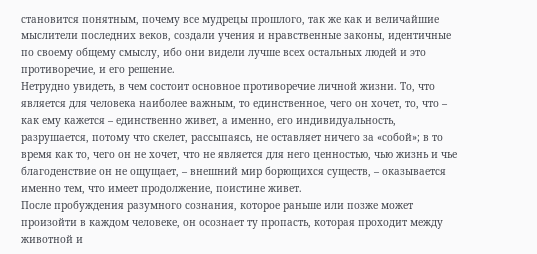становится понятным, почему все мудрецы прошлого, так же как и величайшие мыслители последних веков, создали учения и нравственные законы, идентичные по своему общему смыслу, ибо они видели лучше всех остальных людей и это противоречие, и его решение.
Нетрудно увидеть, в чем состоит основное противоречие личной жизни. То, что является для человека наиболее важным, то единственное, чего он хочет, то, что – как ему кажется – единственно живет, а именно, его индивидуальность, разрушается, потому что скелет, рассыпаясь, не оставляет ничего за «собой»; в то время как то, чего он не хочет, что не является для него ценностью, чью жизнь и чье благоденствие он не ощущает, – внешний мир борющихся существ, – оказывается именно тем, что имеет продолжение, поистине живет.
После пробуждения разумного сознания, которое раньше или позже может произойти в каждом человеке, он осознает ту пропасть, которая проходит между животной и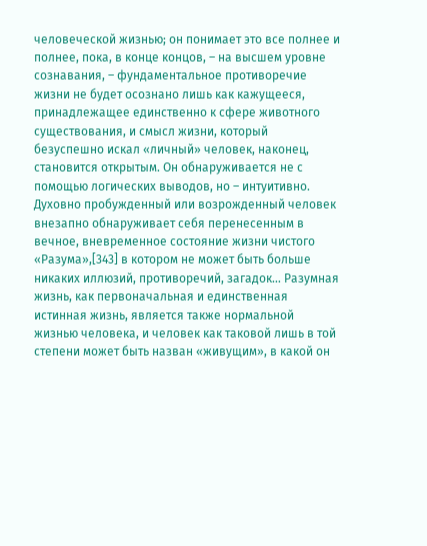человеческой жизнью; он понимает это все полнее и полнее, пока, в конце концов, – на высшем уровне сознавания, – фундаментальное противоречие жизни не будет осознано лишь как кажущееся, принадлежащее единственно к сфере животного существования, и смысл жизни, который безуспешно искал «личный» человек, наконец, становится открытым. Он обнаруживается не с помощью логических выводов, но – интуитивно. Духовно пробужденный или возрожденный человек внезапно обнаруживает себя перенесенным в вечное, вневременное состояние жизни чистого «Разума»,[343] в котором не может быть больше никаких иллюзий, противоречий, загадок… Разумная жизнь, как первоначальная и единственная истинная жизнь, является также нормальной жизнью человека, и человек как таковой лишь в той степени может быть назван «живущим», в какой он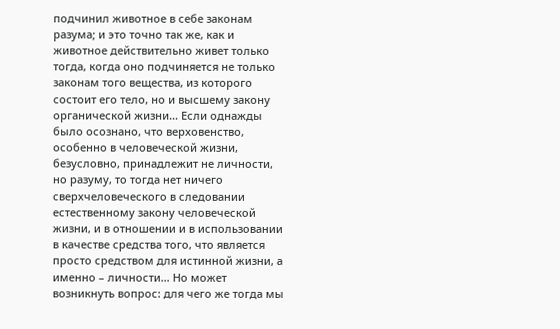подчинил животное в себе законам разума; и это точно так же, как и животное действительно живет только тогда, когда оно подчиняется не только законам того вещества, из которого состоит его тело, но и высшему закону органической жизни… Если однажды было осознано, что верховенство, особенно в человеческой жизни, безусловно, принадлежит не личности, но разуму, то тогда нет ничего сверхчеловеческого в следовании естественному закону человеческой жизни, и в отношении и в использовании в качестве средства того, что является просто средством для истинной жизни, а именно – личности… Но может возникнуть вопрос: для чего же тогда мы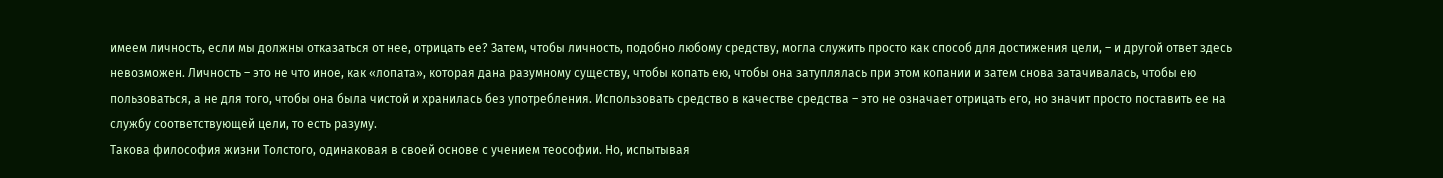имеем личность, если мы должны отказаться от нее, отрицать ее? Затем, чтобы личность, подобно любому средству, могла служить просто как способ для достижения цели, – и другой ответ здесь невозможен. Личность – это не что иное, как «лопата», которая дана разумному существу, чтобы копать ею, чтобы она затуплялась при этом копании и затем снова затачивалась, чтобы ею пользоваться, а не для того, чтобы она была чистой и хранилась без употребления. Использовать средство в качестве средства – это не означает отрицать его, но значит просто поставить ее на службу соответствующей цели, то есть разуму.
Такова философия жизни Толстого, одинаковая в своей основе с учением теософии. Но, испытывая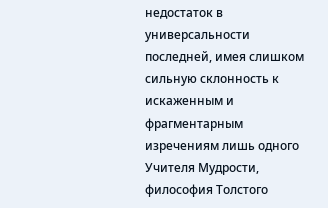недостаток в универсальности последней, имея слишком сильную склонность к искаженным и фрагментарным изречениям лишь одного Учителя Мудрости, философия Толстого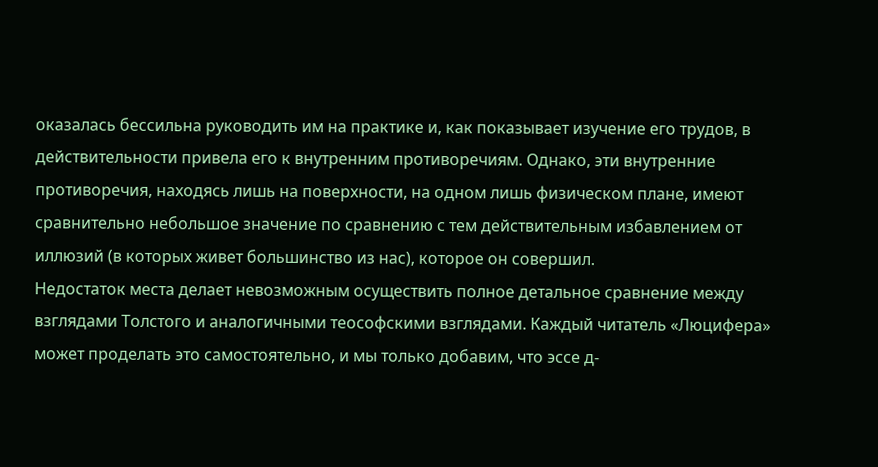оказалась бессильна руководить им на практике и, как показывает изучение его трудов, в действительности привела его к внутренним противоречиям. Однако, эти внутренние противоречия, находясь лишь на поверхности, на одном лишь физическом плане, имеют сравнительно небольшое значение по сравнению с тем действительным избавлением от иллюзий (в которых живет большинство из нас), которое он совершил.
Недостаток места делает невозможным осуществить полное детальное сравнение между взглядами Толстого и аналогичными теософскими взглядами. Каждый читатель «Люцифера» может проделать это самостоятельно, и мы только добавим, что эссе д-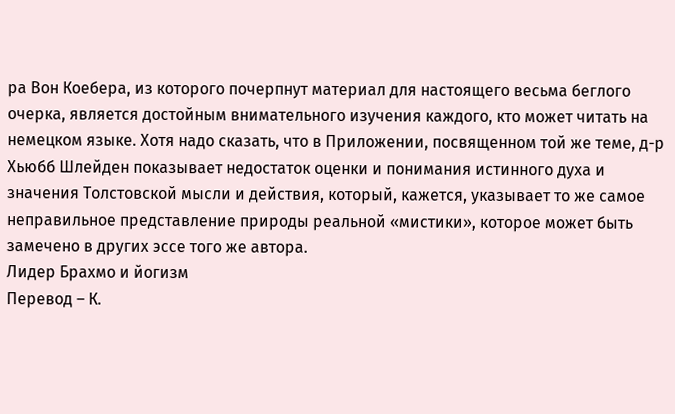ра Вон Коебера, из которого почерпнут материал для настоящего весьма беглого очерка, является достойным внимательного изучения каждого, кто может читать на немецком языке. Хотя надо сказать, что в Приложении, посвященном той же теме, д-р Хьюбб Шлейден показывает недостаток оценки и понимания истинного духа и значения Толстовской мысли и действия, который, кажется, указывает то же самое неправильное представление природы реальной «мистики», которое может быть замечено в других эссе того же автора.
Лидер Брахмо и йогизм
Перевод – К.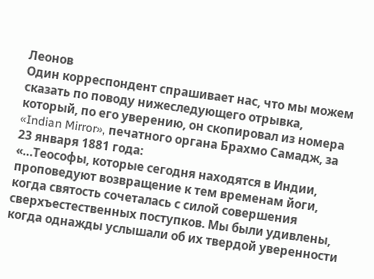Леонов
Один корреспондент спрашивает нас, что мы можем сказать по поводу нижеследующего отрывка, который, по его уверению, он скопировал из номера «Indian Mirror», печатного органа Брахмо Самадж, за 23 января 1881 года:
«…Теософы, которые сегодня находятся в Индии, проповедуют возвращение к тем временам йоги, когда святость сочеталась с силой совершения сверхъестественных поступков. Мы были удивлены, когда однажды услышали об их твердой уверенности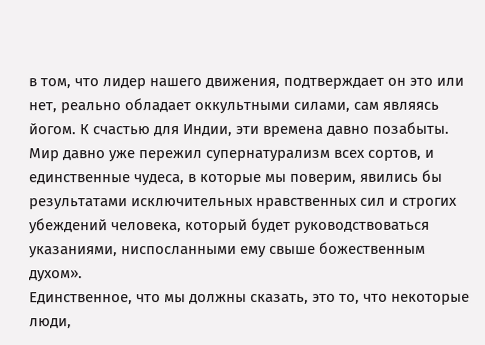в том, что лидер нашего движения, подтверждает он это или нет, реально обладает оккультными силами, сам являясь йогом. К счастью для Индии, эти времена давно позабыты. Мир давно уже пережил супернатурализм всех сортов, и единственные чудеса, в которые мы поверим, явились бы результатами исключительных нравственных сил и строгих убеждений человека, который будет руководствоваться указаниями, ниспосланными ему свыше божественным духом».
Единственное, что мы должны сказать, это то, что некоторые люди,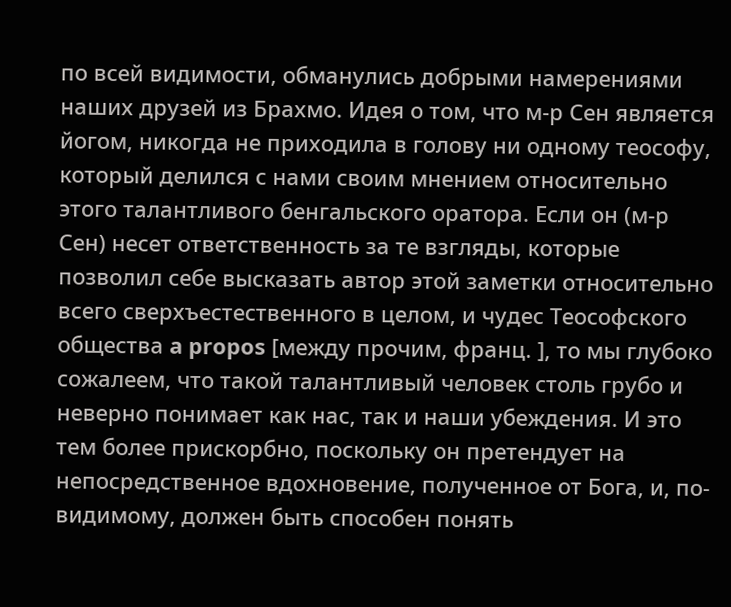по всей видимости, обманулись добрыми намерениями наших друзей из Брахмо. Идея о том, что м-р Сен является йогом, никогда не приходила в голову ни одному теософу, который делился с нами своим мнением относительно этого талантливого бенгальского оратора. Если он (м-р Сен) несет ответственность за те взгляды, которые позволил себе высказать автор этой заметки относительно всего сверхъестественного в целом, и чудес Теософского общества a propos [между прочим, франц. ], то мы глубоко сожалеем, что такой талантливый человек столь грубо и неверно понимает как нас, так и наши убеждения. И это тем более прискорбно, поскольку он претендует на непосредственное вдохновение, полученное от Бога, и, по-видимому, должен быть способен понять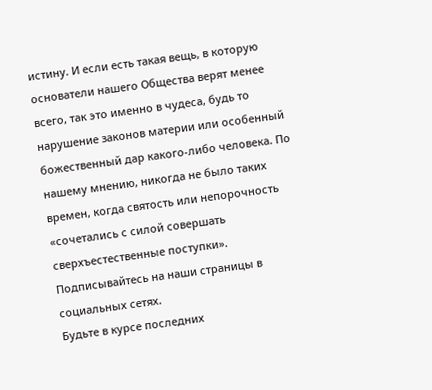истину. И если есть такая вещь, в которую основатели нашего Общества верят менее всего, так это именно в чудеса, будь то нарушение законов материи или особенный божественный дар какого-либо человека. По нашему мнению, никогда не было таких времен, когда святость или непорочность «сочетались с силой совершать сверхъестественные поступки».
Подписывайтесь на наши страницы в социальных сетях.
Будьте в курсе последних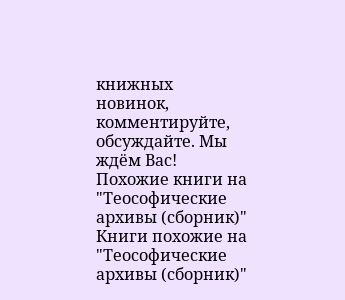книжных новинок, комментируйте, обсуждайте. Мы ждём Вас!
Похожие книги на "Теософические архивы (сборник)"
Книги похожие на "Теософические архивы (сборник)"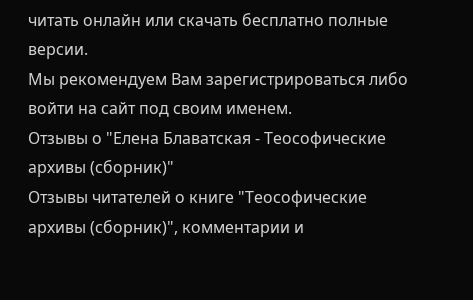читать онлайн или скачать бесплатно полные версии.
Мы рекомендуем Вам зарегистрироваться либо войти на сайт под своим именем.
Отзывы о "Елена Блаватская - Теософические архивы (сборник)"
Отзывы читателей о книге "Теософические архивы (сборник)", комментарии и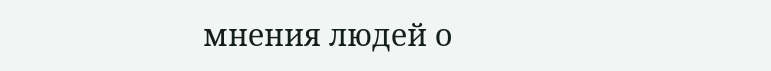мнения людей о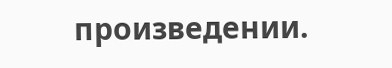произведении.